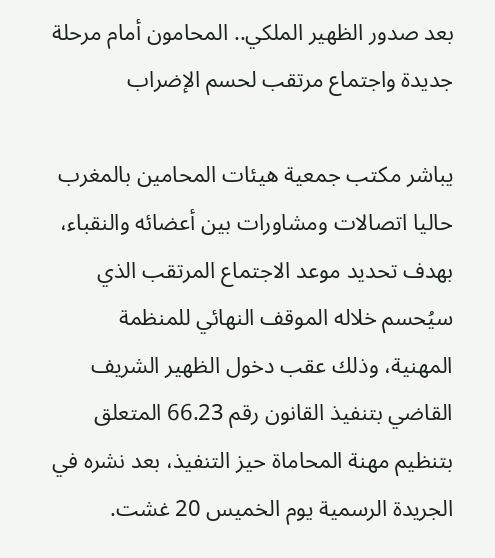بعد صدور الظهير الملكي.. المحامون أمام مرحلة جديدة واجتماع مرتقب لحسم الإضراب

يباشر مكتب جمعية هيئات المحامين بالمغرب حاليا اتصالات ومشاورات بين أعضائه والنقباء، بهدف تحديد موعد الاجتماع المرتقب الذي سيُحسم خلاله الموقف النهائي للمنظمة المهنية، وذلك عقب دخول الظهير الشريف القاضي بتنفيذ القانون رقم 66.23 المتعلق بتنظيم مهنة المحاماة حيز التنفيذ، بعد نشره في الجريدة الرسمية يوم الخميس 20 غشت.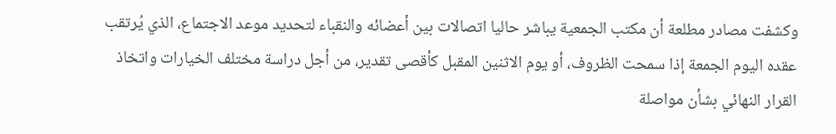وكشفت مصادر مطلعة أن مكتب الجمعية يباشر حاليا اتصالات بين أعضائه والنقباء لتحديد موعد الاجتماع، الذي يُرتقب عقده اليوم الجمعة إذا سمحت الظروف، أو يوم الاثنين المقبل كأقصى تقدير، من أجل دراسة مختلف الخيارات واتخاذ القرار النهائي بشأن مواصلة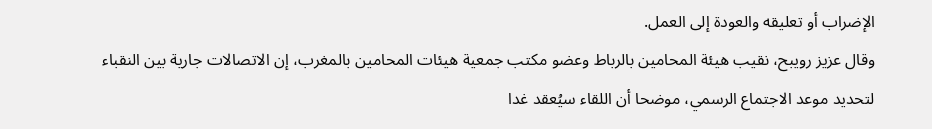الإضراب أو تعليقه والعودة إلى العمل.
وقال عزيز رويبح، نقيب هيئة المحامين بالرباط وعضو مكتب جمعية هيئات المحامين بالمغرب، إن الاتصالات جارية بين النقباء لتحديد موعد الاجتماع الرسمي، موضحا أن اللقاء سيُعقد غدا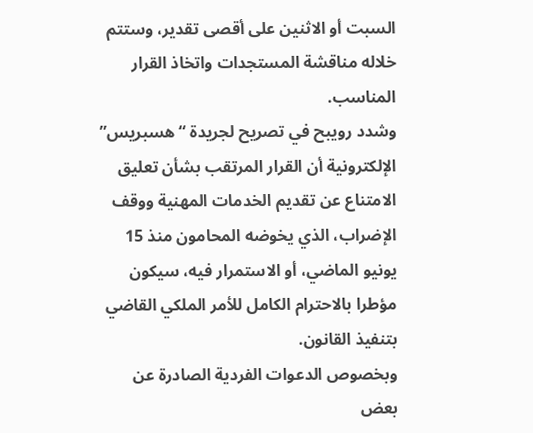السبت أو الاثنين على أقصى تقدير، وستتم خلاله مناقشة المستجدات واتخاذ القرار المناسب.
وشدد رويبح في تصريح لجريدة “هسبريس” الإلكترونية أن القرار المرتقب بشأن تعليق الامتناع عن تقديم الخدمات المهنية ووقف الإضراب، الذي يخوضه المحامون منذ 15 يونيو الماضي، أو الاستمرار فيه، سيكون مؤطرا بالاحترام الكامل للأمر الملكي القاضي بتنفيذ القانون.
وبخصوص الدعوات الفردية الصادرة عن بعض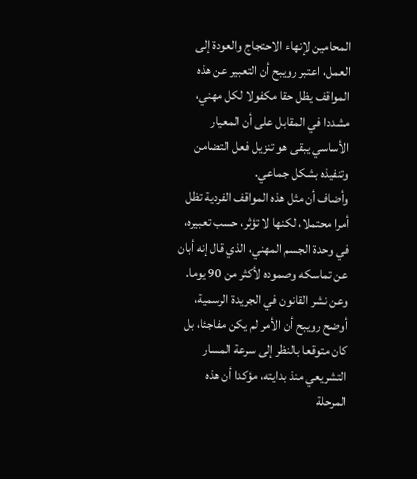المحامين لإنهاء الاحتجاج والعودة إلى العمل، اعتبر رويبح أن التعبير عن هذه المواقف يظل حقا مكفولا لكل مهني، مشددا في المقابل على أن المعيار الأساسي يبقى هو تنزيل فعل التضامن وتنفيذه بشكل جماعي.
وأضاف أن مثل هذه المواقف الفردية تظل أمرا محتملا، لكنها لا تؤثر، حسب تعبيره، في وحدة الجسم المهني، الذي قال إنه أبان عن تماسكه وصموده لأكثر من 90 يوما.
وعن نشر القانون في الجريدة الرسمية، أوضح رويبح أن الأمر لم يكن مفاجئا، بل كان متوقعا بالنظر إلى سرعة المسار التشريعي منذ بدايته، مؤكدا أن هذه المرحلة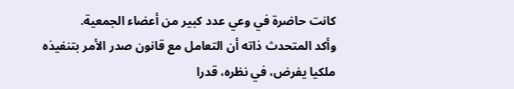كانت حاضرة في وعي عدد كبير من أعضاء الجمعية.
وأكد المتحدث ذاته أن التعامل مع قانون صدر الأمر بتنفيذه ملكيا يفرض، في نظره، قدرا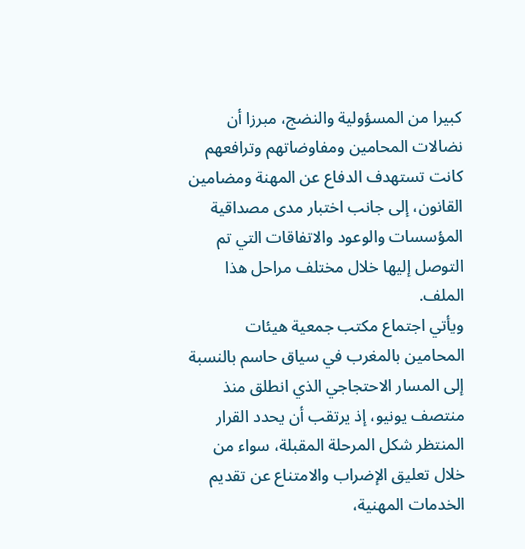كبيرا من المسؤولية والنضج، مبرزا أن نضالات المحامين ومفاوضاتهم وترافعهم كانت تستهدف الدفاع عن المهنة ومضامين القانون، إلى جانب اختبار مدى مصداقية المؤسسات والوعود والاتفاقات التي تم التوصل إليها خلال مختلف مراحل هذا الملف.
ويأتي اجتماع مكتب جمعية هيئات المحامين بالمغرب في سياق حاسم بالنسبة إلى المسار الاحتجاجي الذي انطلق منذ منتصف يونيو، إذ يرتقب أن يحدد القرار المنتظر شكل المرحلة المقبلة، سواء من خلال تعليق الإضراب والامتناع عن تقديم الخدمات المهنية،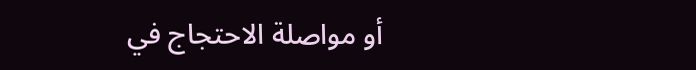أو مواصلة الاحتجاج في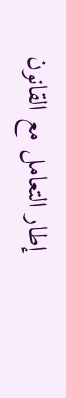إطار التعامل مع القانون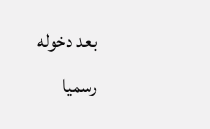بعد دخوله رسميا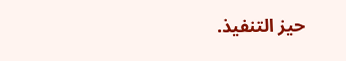حيز التنفيذ.